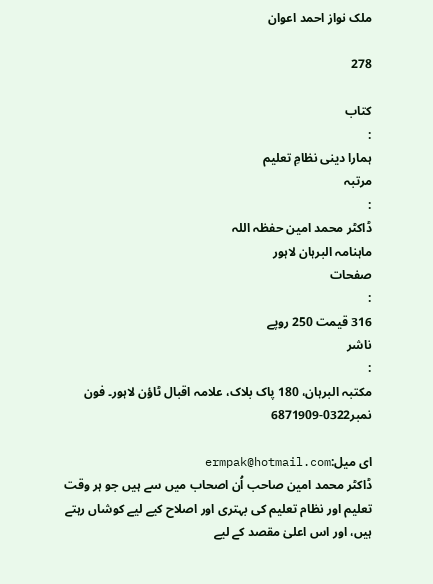ملک نواز احمد اعوان

278

کتاب
:
ہمارا دینی نظامِ تعلیم
مرتبہ
:
ڈاکٹر محمد امین حفظہ اللہ
ماہنامہ البرہان لاہور
صفحات
:
316 قیمت 250 روپے
ناشر
:
مکتبہ البرہان، 180 پاک بلاک، علامہ اقبال ٹاؤن لاہور۔ فون نمبر0322-6871909

ای میل:ermpak@hotmail.com
ڈاکٹر محمد امین صاحب اُن اصحاب میں سے ہیں جو ہر وقت تعلیم اور نظام تعلیم کی بہتری اور اصلاح کیے لیے کوشاں رہتے ہیں، اور اس اعلیٰ مقصد کے لیے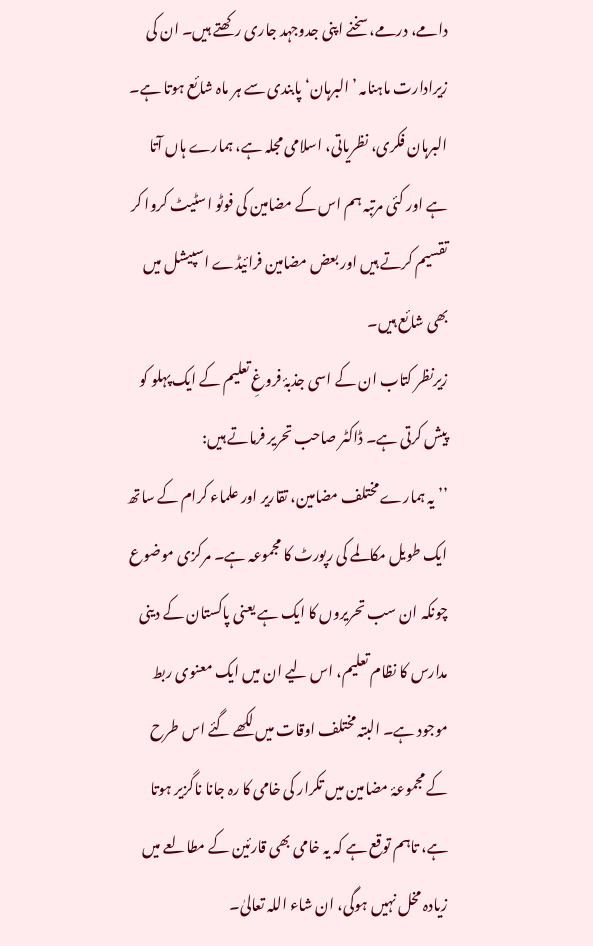دامے، درمے، سخنے اپنی جدوجہد جاری رکھتے ہیں۔ ان کی زیرادارت ماہنامہ ’البرہان‘ پابندی سے ہر ماہ شائع ہوتا ہے۔ البرہان فکری، نظریاتی، اسلامی مجلہ ہے، ہمارے ہاں آتا ہے اور کئی مرتبہ ہم اس کے مضامین کی فوٹو اسٹیٹ کروا کر تقسیم کرتے ہیں اور بعض مضامین فرائیڈے اسپیشل میں بھی شائع ہیں۔
زیرنظر کتاب ان کے اسی جذبۂ فروغِ تعلیم کے ایک پہلو کو پیش کرتی ہے۔ ڈاکٹر صاحب تحریر فرماتے ہیں:
’’یہ ہمارے مختلف مضامین، تقاریر اور علماء کرام کے ساتھ ایک طویل مکالمے کی رپورٹ کا مجموعہ ہے۔ مرکزی موضوع چونکہ ان سب تحریروں کا ایک ہے یعنی پاکستان کے دینی مدارس کا نظام تعلیم، اس لیے ان میں ایک معنوی ربط موجود ہے۔ البتہ مختلف اوقات میں لکھے گئے اس طرح کے مجموعۂ مضامین میں تکرار کی خامی کا رہ جانا ناگزیر ہوتا ہے، تاہم توقع ہے کہ یہ خامی بھی قارئین کے مطالعے میں زیادہ مخل نہیں ہوگی، ان شاء اللہ تعالیٰ۔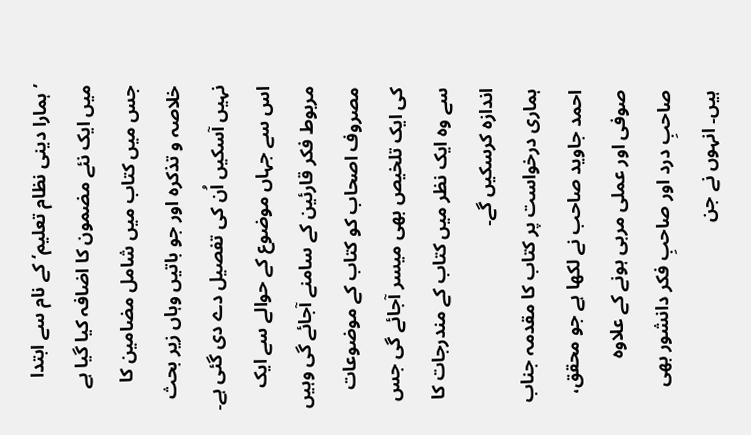’ہمارا دینی نظام تعلیم‘ کے نام سے ابتدا میں ایک نئے مضمون کا اضافہ کیا گیا ہے جس میں کتاب میں شامل مضامین کا خلاصہ و تذکرہ اور جو باتیں وہاں زیر بحث نہیں آسکیں اُن کی تفصیل دے دی گئی ہے۔ اس سے جہاں موضوع کے حوالے سے ایک مربوط فکر قارئین کے سامنے آجائے گی وہیں مصروف اصحاب کو کتاب کے موضوعات کی ایک تلخیص بھی میسر آجائے گی جس سے وہ ایک نظر میں کتاب کے مندرجات کا اندازہ کرسکیں گے۔
ہماری درخواست پر کتاب کا مقدمہ جناب احمد جاوید صاحب نے لکھا ہے جو محقق، صوفی اور عملی مربی ہونے کے علاوہ صاحبِ درد اور صاحبِ فکر دانشور بھی ہیں۔ انہوں نے جن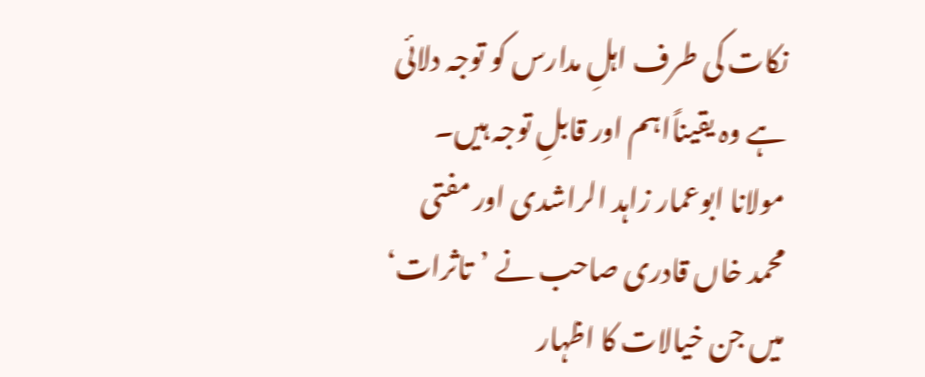نکات کی طرف اہلِ مدارس کو توجہ دلائی ہے وہ یقیناًاہم اور قابلِ توجہ ہیں۔ مولانا ابوعمار زاہد الراشدی اور مفتی محمد خاں قادری صاحب نے ’تاثرات‘ میں جن خیالات کا اظہار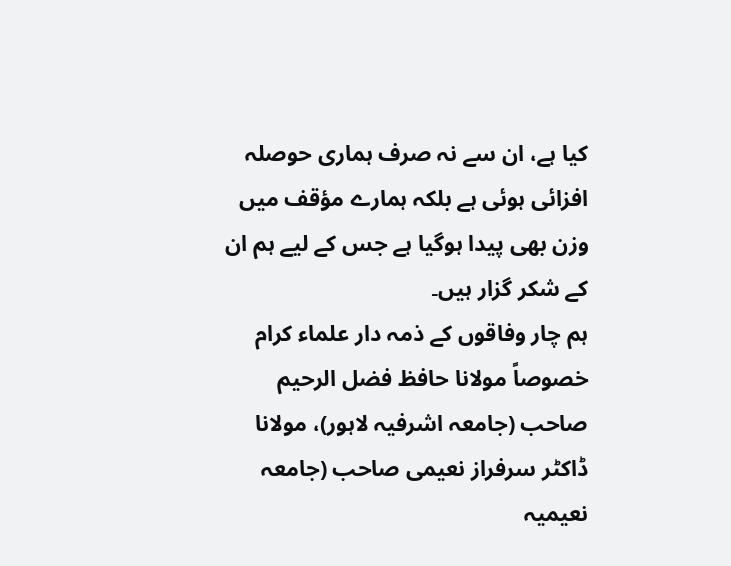کیا ہے، ان سے نہ صرف ہماری حوصلہ افزائی ہوئی ہے بلکہ ہمارے مؤقف میں وزن بھی پیدا ہوگیا ہے جس کے لیے ہم ان کے شکر گزار ہیں۔
ہم چار وفاقوں کے ذمہ دار علماء کرام خصوصاً مولانا حافظ فضل الرحیم صاحب (جامعہ اشرفیہ لاہور)، مولانا ڈاکٹر سرفراز نعیمی صاحب (جامعہ نعیمیہ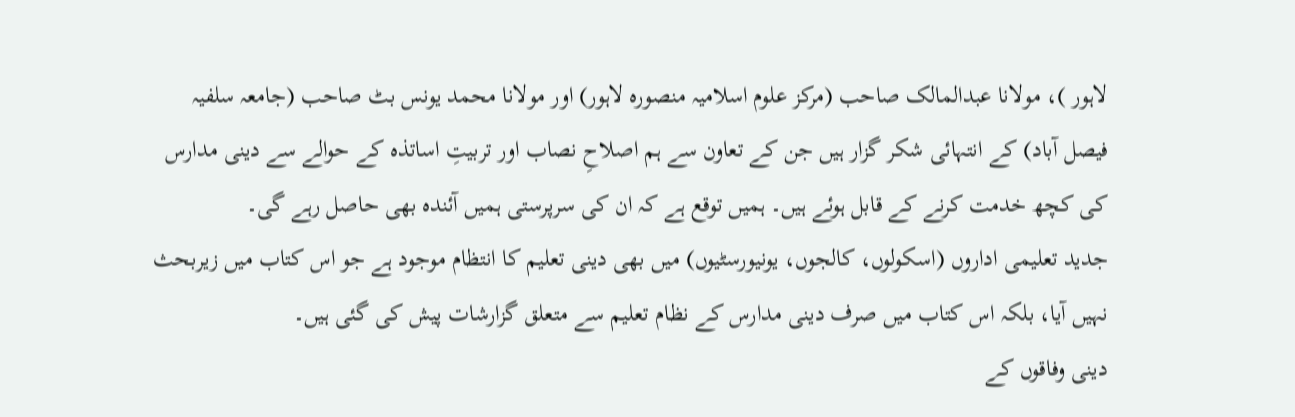لاہور )، مولانا عبدالمالک صاحب (مرکز علوم اسلامیہ منصورہ لاہور) اور مولانا محمد یونس بٹ صاحب (جامعہ سلفیہ فیصل آباد) کے انتہائی شکر گزار ہیں جن کے تعاون سے ہم اصلاحِ نصاب اور تربیتِ اساتذہ کے حوالے سے دینی مدارس کی کچھ خدمت کرنے کے قابل ہوئے ہیں۔ ہمیں توقع ہے کہ ان کی سرپرستی ہمیں آئندہ بھی حاصل رہے گی۔
جدید تعلیمی اداروں (اسکولوں، کالجوں، یونیورسٹیوں) میں بھی دینی تعلیم کا انتظام موجود ہے جو اس کتاب میں زیربحث نہیں آیا، بلکہ اس کتاب میں صرف دینی مدارس کے نظام تعلیم سے متعلق گزارشات پیش کی گئی ہیں۔
دینی وفاقوں کے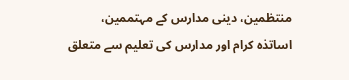منتظمین، دینی مدارس کے مہتممین، اساتذہ کرام اور مدارس کی تعلیم سے متعلق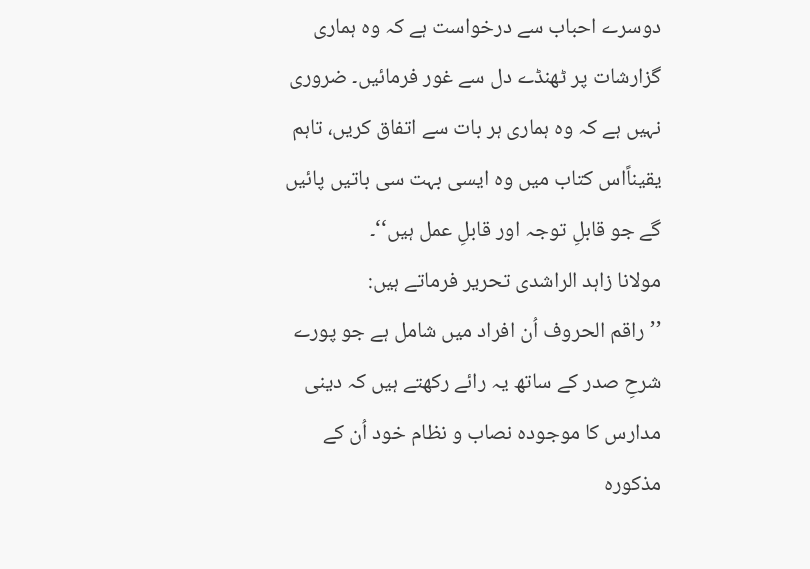دوسرے احباب سے درخواست ہے کہ وہ ہماری گزارشات پر ٹھنڈے دل سے غور فرمائیں۔ ضروری نہیں ہے کہ وہ ہماری ہر بات سے اتفاق کریں، تاہم یقیناًاس کتاب میں وہ ایسی بہت سی باتیں پائیں گے جو قابلِ توجہ اور قابلِ عمل ہیں‘‘۔
مولانا زاہد الراشدی تحریر فرماتے ہیں:
’’راقم الحروف اُن افراد میں شامل ہے جو پورے شرحِ صدر کے ساتھ یہ رائے رکھتے ہیں کہ دینی مدارس کا موجودہ نصاب و نظام خود اُن کے مذکورہ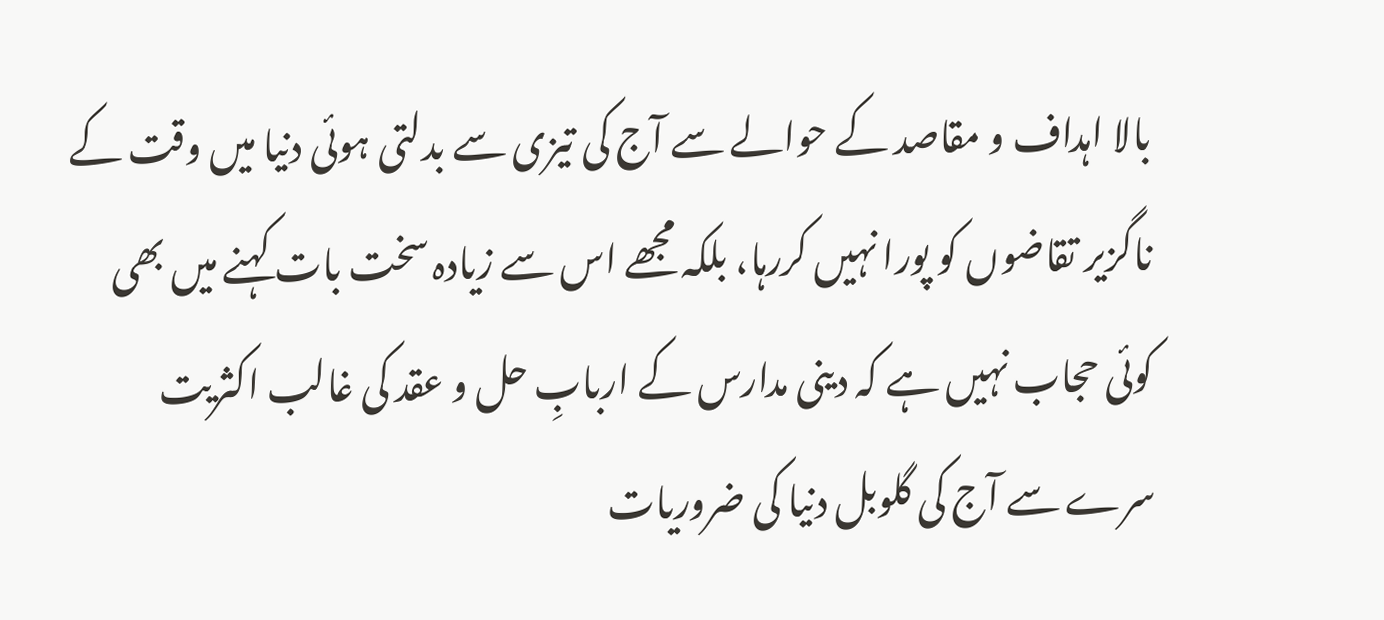بالا اہداف و مقاصد کے حوالے سے آج کی تیزی سے بدلتی ہوئی دنیا میں وقت کے ناگزیر تقاضوں کو پورا نہیں کررہا، بلکہ مجھے اس سے زیادہ سخت بات کہنے میں بھی کوئی حجاب نہیں ہے کہ دینی مدارس کے اربابِ حل و عقد کی غالب اکثریت سرے سے آج کی گلوبل دنیا کی ضروریات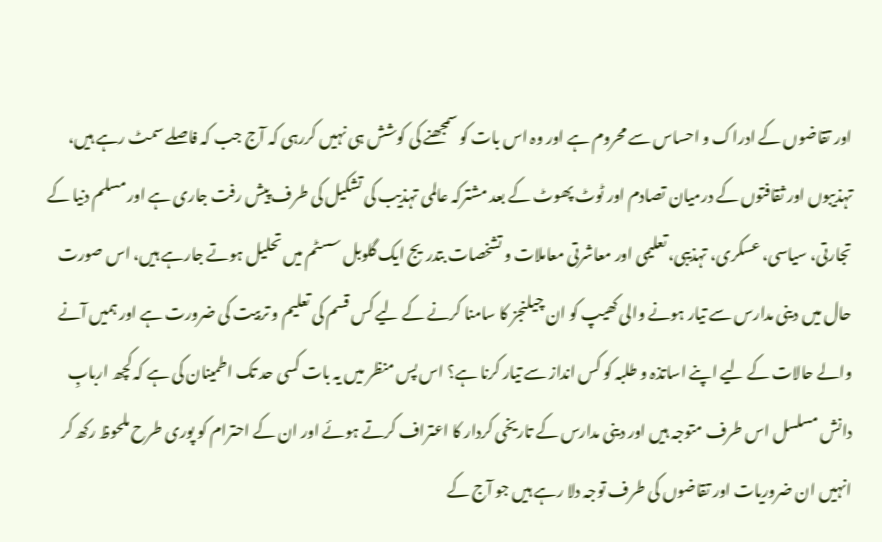اور تقاضوں کے ادراک و احساس سے محروم ہے اور وہ اس بات کو سمجھنے کی کوشش ہی نہیں کررہی کہ آج جب کہ فاصلے سمٹ رہے ہیں، تہذیبوں اور ثقافتوں کے درمیان تصادم اور ٹوٹ پھوٹ کے بعد مشترکہ عالمی تہذیب کی تشکیل کی طرف پیش رفت جاری ہے اور مسلم دنیا کے تجارتی، سیاسی، عسکری، تہذیبی، تعلیمی اور معاشرتی معاملات و تشخصات بتدریج ایک گلوبل سسٹم میں تحلیل ہوتے جارہے ہیں، اس صورت حال میں دینی مدارس سے تیار ہونے والی کھیپ کو ان چیلنجز کا سامنا کرنے کے لیے کس قسم کی تعلیم و تربیت کی ضرورت ہے اور ہمیں آنے والے حالات کے لیے اپنے اساتذہ و طلبہ کو کس انداز سے تیار کرنا ہے؟ اس پس منظر میں یہ بات کسی حد تک اطمینان کی ہے کہ کچھ اربابِ دانش مسلسل اس طرف متوجہ ہیں اور دینی مدارس کے تاریخی کردار کا اعتراف کرتے ہوئے اور ان کے احترام کو پوری طرح ملحوظ رکھ کر انہیں ان ضروریات اور تقاضوں کی طرف توجہ دلا رہے ہیں جو آج کے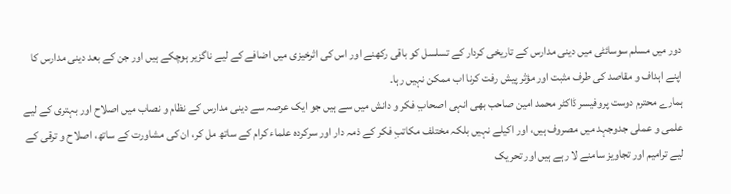دور میں مسلم سوسائٹی میں دینی مدارس کے تاریخی کردار کے تسلسل کو باقی رکھنے اور اس کی اثرخیزی میں اضافے کے لیے ناگزیر ہوچکے ہیں اور جن کے بعد دینی مدارس کا اپنے اہداف و مقاصد کی طرف مثبت اور مؤثر پیش رفت کرنا اب ممکن نہیں رہا۔
ہمارے محترم دوست پروفیسر ڈاکٹر محمد امین صاحب بھی انہی اصحابِ فکر و دانش میں سے ہیں جو ایک عرصہ سے دینی مدارس کے نظام و نصاب میں اصلاح اور بہتری کے لیے علمی و عملی جدوجہد میں مصروف ہیں، اور اکیلے نہیں بلکہ مختلف مکاتبِ فکر کے ذمہ دار اور سرکردہ علماء کرام کے ساتھ مل کر، ان کی مشاورت کے ساتھ، اصلاح و ترقی کے لیے ترامیم اور تجاویز سامنے لا رہے ہیں اور تحریک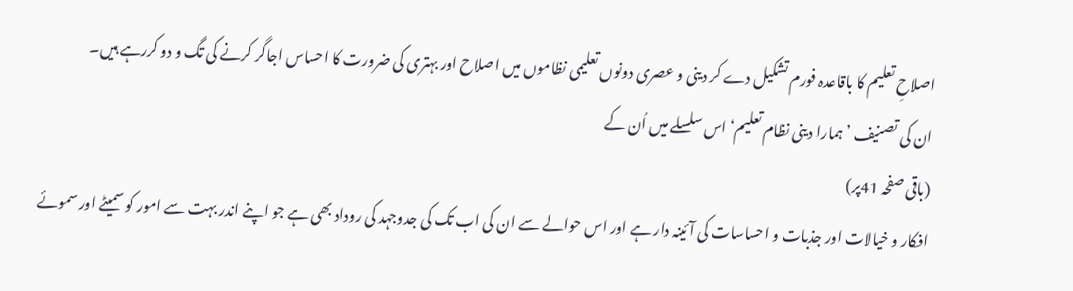اصلاحِ تعلیم کا باقاعدہ فورم تشکیل دے کر دینی و عصری دونوں تعلیمی نظاموں میں اصلاح اور بہتری کی ضرورت کا احساس اجاگر کرنے کی تگ و دو کررہے ہیں۔
ان کی تصنیف ’ہمارا دینی نظام تعلیم‘ اس سلسلے میں اُن کے
(باقی صفحہ 41پر)
افکار و خیالات اور جذبات و احساسات کی آئینہ دار ہے اور اس حوالے سے ان کی اب تک کی جدوجہد کی روداد بھی ہے جو اپنے اندر بہت سے امور کو سمیٹے اور سموئے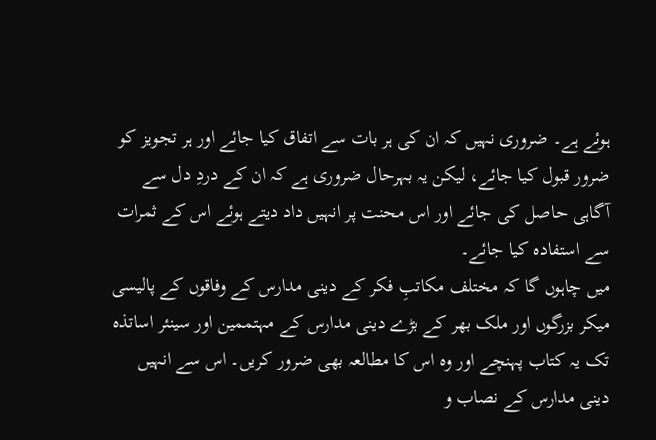ہوئے ہے۔ ضروری نہیں کہ ان کی ہر بات سے اتفاق کیا جائے اور ہر تجویز کو ضرور قبول کیا جائے، لیکن یہ بہرحال ضروری ہے کہ ان کے دردِ دل سے آگاہی حاصل کی جائے اور اس محنت پر انہیں داد دیتے ہوئے اس کے ثمرات سے استفادہ کیا جائے۔
میں چاہوں گا کہ مختلف مکاتبِ فکر کے دینی مدارس کے وفاقوں کے پالیسی میکر بزرگوں اور ملک بھر کے بڑے دینی مدارس کے مہتممین اور سینئر اساتذہ تک یہ کتاب پہنچے اور وہ اس کا مطالعہ بھی ضرور کریں۔ اس سے انہیں دینی مدارس کے نصاب و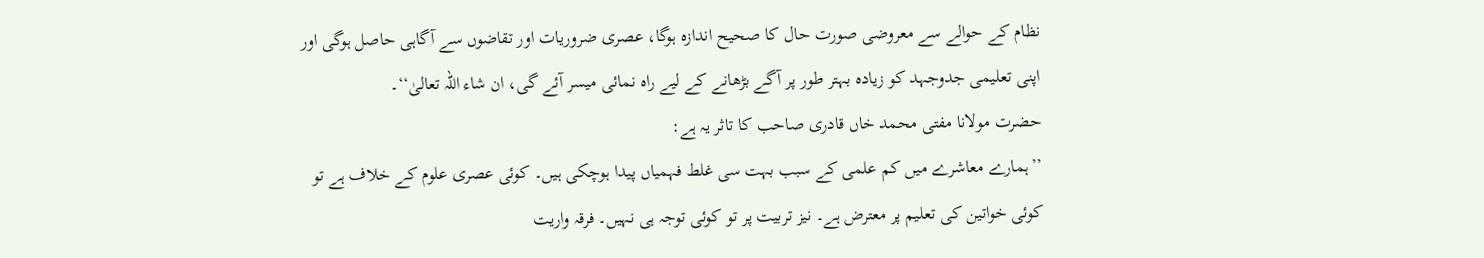نظام کے حوالے سے معروضی صورت حال کا صحیح اندازہ ہوگا، عصری ضروریات اور تقاضوں سے آگاہی حاصل ہوگی اور اپنی تعلیمی جدوجہد کو زیادہ بہتر طور پر آگے بڑھانے کے لیے راہ نمائی میسر آئے گی، ان شاء اللہ تعالیٰ‘‘۔
حضرت مولانا مفتی محمد خاں قادری صاحب کا تاثر یہ ہے:
’’ہمارے معاشرے میں کم علمی کے سبب بہت سی غلط فہمیاں پیدا ہوچکی ہیں۔ کوئی عصری علوم کے خلاف ہے تو کوئی خواتین کی تعلیم پر معترض ہے۔ نیز تربیت پر تو کوئی توجہ ہی نہیں۔ فرقہ واریت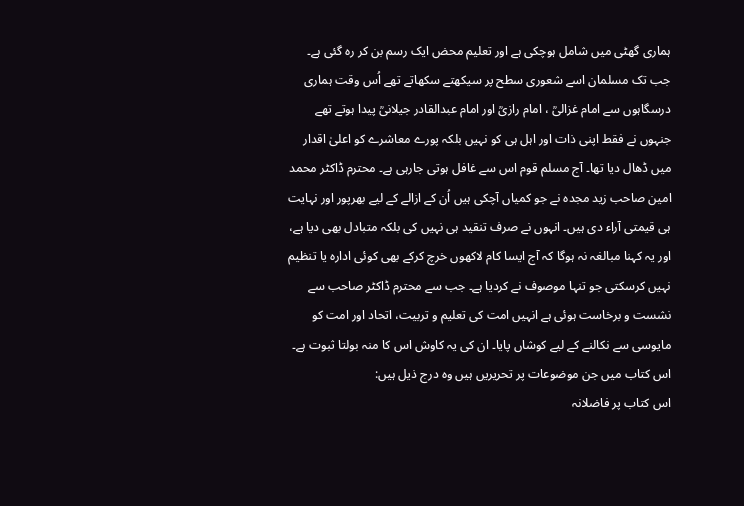ہماری گھٹی میں شامل ہوچکی ہے اور تعلیم محض ایک رسم بن کر رہ گئی ہے۔ جب تک مسلمان اسے شعوری سطح پر سیکھتے سکھاتے تھے اُس وقت ہماری درسگاہوں سے امام غزالیؒ ، امام رازیؒ اور امام عبدالقادر جیلانیؒ پیدا ہوتے تھے جنہوں نے فقط اپنی ذات اور اہل ہی کو نہیں بلکہ پورے معاشرے کو اعلیٰ اقدار میں ڈھال دیا تھا۔ آج مسلم قوم اس سے غافل ہوتی جارہی ہے۔ محترم ڈاکٹر محمد امین صاحب زید مجدہ نے جو کمیاں آچکی ہیں اُن کے ازالے کے لیے بھرپور اور نہایت ہی قیمتی آراء دی ہیں۔ انہوں نے صرف تنقید ہی نہیں کی بلکہ متبادل بھی دیا ہے، اور یہ کہنا مبالغہ نہ ہوگا کہ آج ایسا کام لاکھوں خرچ کرکے بھی کوئی ادارہ یا تنظیم نہیں کرسکتی جو تنہا موصوف نے کردیا ہے۔ جب سے محترم ڈاکٹر صاحب سے نشست و برخاست ہوئی ہے انہیں امت کی تعلیم و تربیت، اتحاد اور امت کو مایوسی سے نکالنے کے لیے کوشاں پایا۔ ان کی یہ کاوش اس کا منہ بولتا ثبوت ہے۔
اس کتاب میں جن موضوعات پر تحریریں ہیں وہ درج ذیل ہیں:
اس کتاب پر فاضلانہ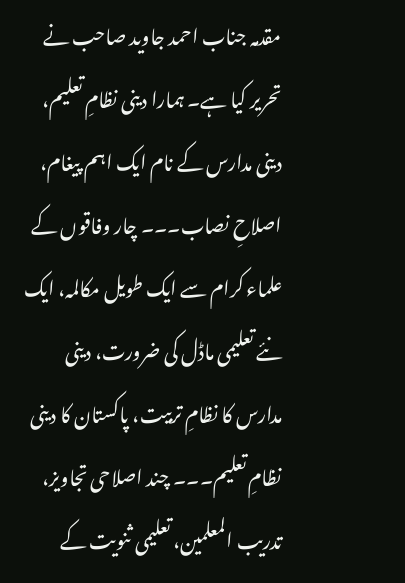مقدمہ جناب احمد جاوید صاحب نے تحریر کیا ہے۔ ہمارا دینی نظامِ تعلیم، دینی مدارس کے نام ایک اہم پیغام، اصلاحِ نصاب۔۔۔ چار وفاقوں کے علماء کرام سے ایک طویل مکالمہ، ایک نئے تعلیمی ماڈل کی ضرورت، دینی مدارس کا نظامِ تربیت، پاکستان کا دینی نظامِ تعلیم۔۔۔ چند اصلاحی تجاویز، تدریب المعلمین، تعلیمی ثنویت کے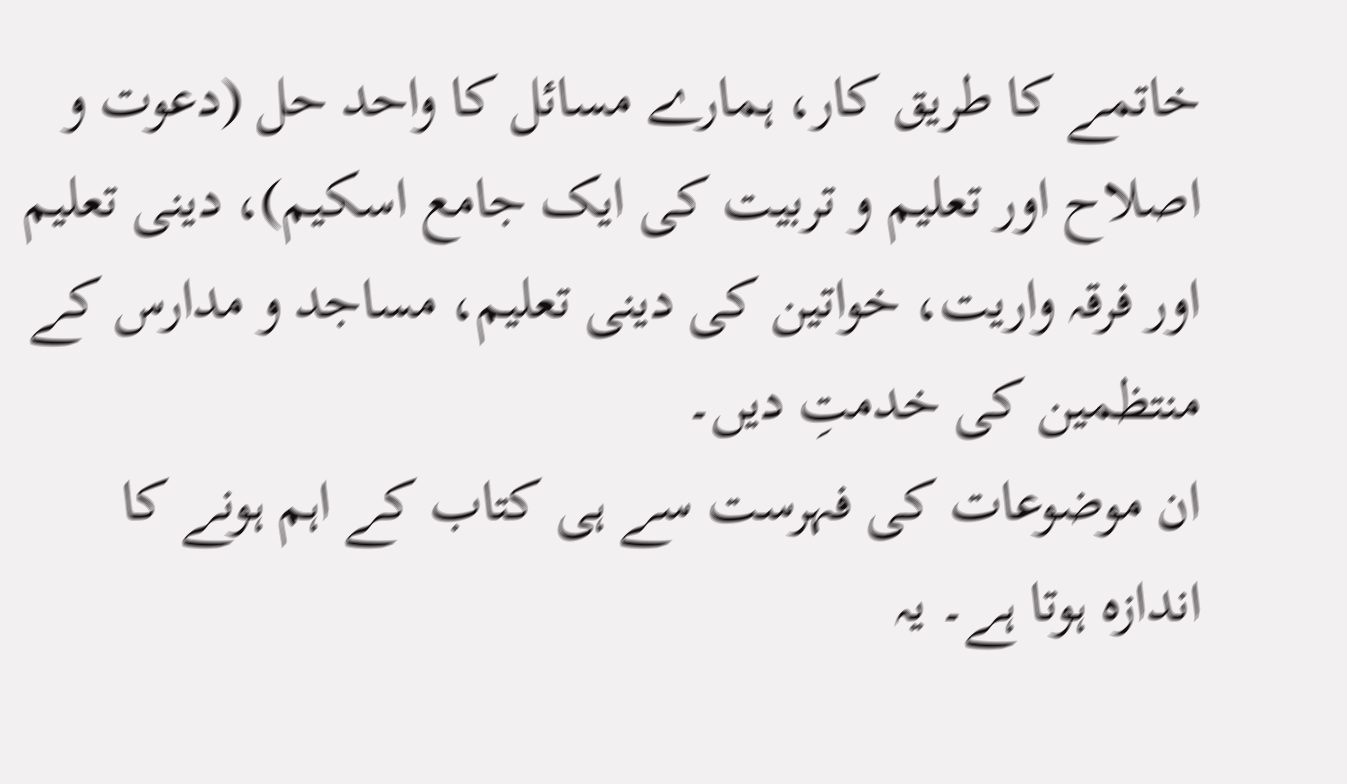خاتمے کا طریق کار، ہمارے مسائل کا واحد حل (دعوت و اصلاح اور تعلیم و تربیت کی ایک جامع اسکیم)، دینی تعلیم اور فرقہ واریت، خواتین کی دینی تعلیم، مساجد و مدارس کے منتظمین کی خدمتِ دیں۔
ان موضوعات کی فہرست سے ہی کتاب کے اہم ہونے کا اندازہ ہوتا ہے۔ یہ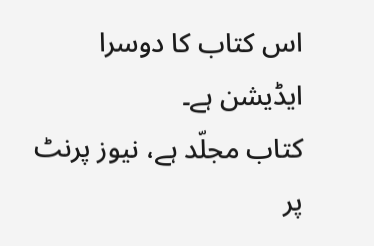اس کتاب کا دوسرا ایڈیشن ہے۔
کتاب مجلّد ہے، نیوز پرنٹ پر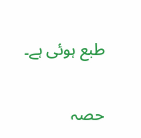طبع ہوئی ہے۔

حصہ